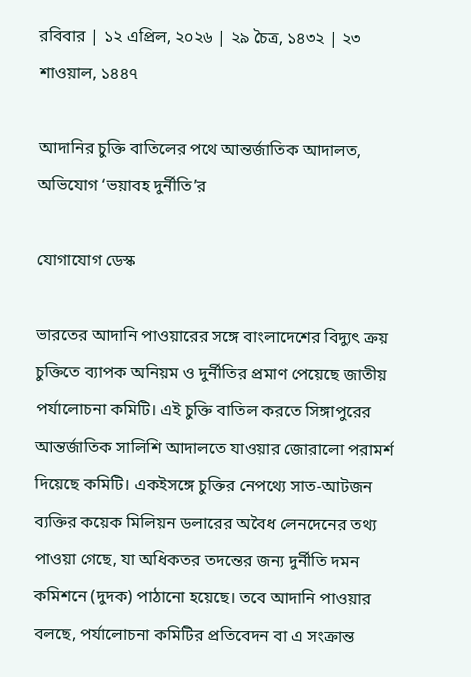রবিবার | ১২ এপ্রিল, ২০২৬ | ২৯ চৈত্র, ১৪৩২ | ২৩ শাওয়াল, ১৪৪৭

আদানির চুক্তি বাতিলের পথে আন্তর্জাতিক আদালত, অভিযোগ ‘ভয়াবহ দুর্নীতি’র

যোগাযোগ ডেস্ক

ভারতের আদানি পাওয়ারের সঙ্গে বাংলাদেশের বিদ্যুৎ ক্রয় চুক্তিতে ব্যাপক অনিয়ম ও দুর্নীতির প্রমাণ পেয়েছে জাতীয় পর্যালোচনা কমিটি। এই চুক্তি বাতিল করতে সিঙ্গাপুরের আন্তর্জাতিক সালিশি আদালতে যাওয়ার জোরালো পরামর্শ দিয়েছে কমিটি। একইসঙ্গে চুক্তির নেপথ্যে সাত-আটজন ব্যক্তির কয়েক মিলিয়ন ডলারের অবৈধ লেনদেনের তথ্য পাওয়া গেছে, যা অধিকতর তদন্তের জন্য দুর্নীতি দমন কমিশনে (দুদক) পাঠানো হয়েছে। তবে আদানি পাওয়ার বলছে, পর্যালোচনা কমিটির প্রতিবেদন বা এ সংক্রান্ত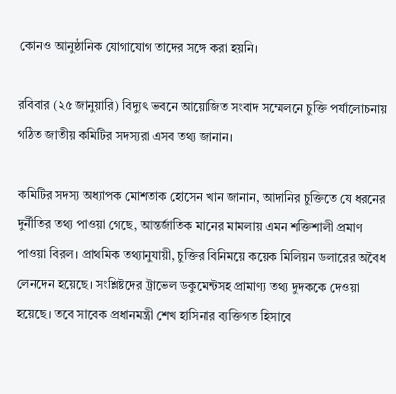কোনও আনুষ্ঠানিক যোগাযোগ তাদের সঙ্গে করা হয়নি।

রবিবার (২৫ জানুয়ারি) বিদ্যুৎ ভবনে আয়োজিত সংবাদ সম্মেলনে চুক্তি পর্যালোচনায় গঠিত জাতীয় কমিটির সদস্যরা এসব তথ্য জানান।

কমিটির সদস্য অধ্যাপক মোশতাক হোসেন খান জানান, আদানির চুক্তিতে যে ধরনের দুর্নীতির তথ্য পাওয়া গেছে, আন্তর্জাতিক মানের মামলায় এমন শক্তিশালী প্রমাণ পাওয়া বিরল। প্রাথমিক তথ্যানুযায়ী, চুক্তির বিনিময়ে কয়েক মিলিয়ন ডলারের অবৈধ লেনদেন হয়েছে। সংশ্লিষ্টদের ট্রাভেল ডকুমেন্টসহ প্রামাণ্য তথ্য দুদককে দেওয়া হয়েছে। তবে সাবেক প্রধানমন্ত্রী শেখ হাসিনার ব্যক্তিগত হিসাবে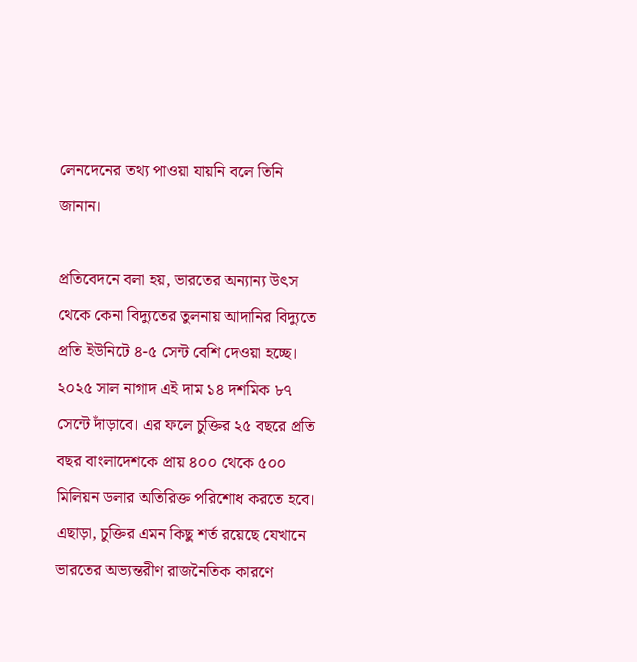লেনদেনের তথ্য পাওয়া যায়নি বলে তিনি জানান।

প্রতিবেদনে বলা হয়, ভারতের অন্যান্য উৎস থেকে কেনা বিদ্যুতের তুলনায় আদানির বিদ্যুতে প্রতি ইউনিটে ৪-৫ সেন্ট বেশি দেওয়া হচ্ছে। ২০২৫ সাল নাগাদ এই দাম ১৪ দশমিক ৮৭ সেন্টে দাঁড়াবে। এর ফলে চুক্তির ২৫ বছরে প্রতি বছর বাংলাদেশকে প্রায় ৪০০ থেকে ৫০০ মিলিয়ন ডলার অতিরিক্ত পরিশোধ করতে হবে। এছাড়া, চুক্তির এমন কিছু শর্ত রয়েছে যেখানে ভারতের অভ্যন্তরীণ রাজনৈতিক কারণে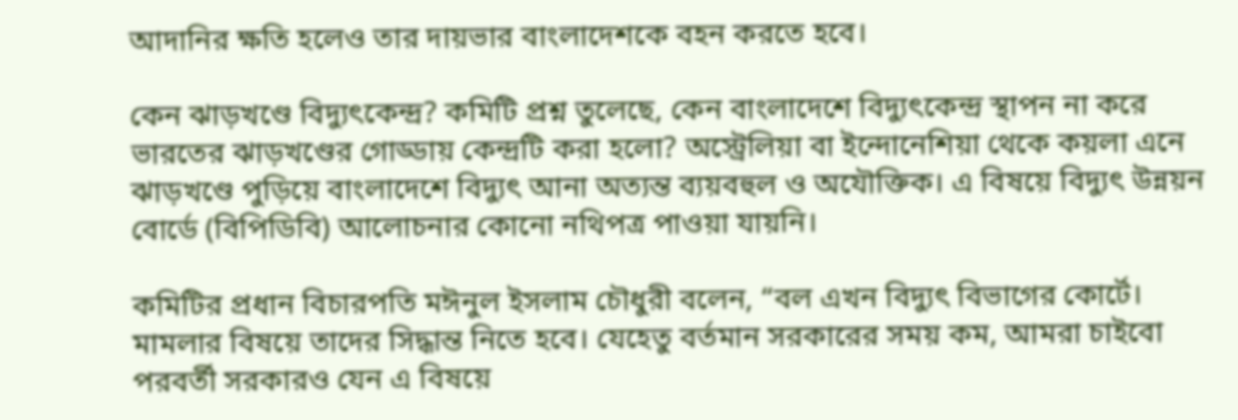আদানির ক্ষতি হলেও তার দায়ভার বাংলাদেশকে বহন করতে হবে।

কেন ঝাড়খণ্ডে বিদ্যুৎকেন্দ্র? কমিটি প্রশ্ন তুলেছে, কেন বাংলাদেশে বিদ্যুৎকেন্দ্র স্থাপন না করে ভারতের ঝাড়খণ্ডের গোড্ডায় কেন্দ্রটি করা হলো? অস্ট্রেলিয়া বা ইন্দোনেশিয়া থেকে কয়লা এনে ঝাড়খণ্ডে পুড়িয়ে বাংলাদেশে বিদ্যুৎ আনা অত্যন্ত ব্যয়বহুল ও অযৌক্তিক। এ বিষয়ে বিদ্যুৎ উন্নয়ন বোর্ডে (বিপিডিবি) আলোচনার কোনো নথিপত্র পাওয়া যায়নি।

কমিটির প্রধান বিচারপতি মঈনুল ইসলাম চৌধুরী বলেন, “বল এখন বিদ্যুৎ বিভাগের কোর্টে। মামলার বিষয়ে তাদের সিদ্ধান্ত নিতে হবে। যেহেতু বর্তমান সরকারের সময় কম, আমরা চাইবো পরবর্তী সরকারও যেন এ বিষয়ে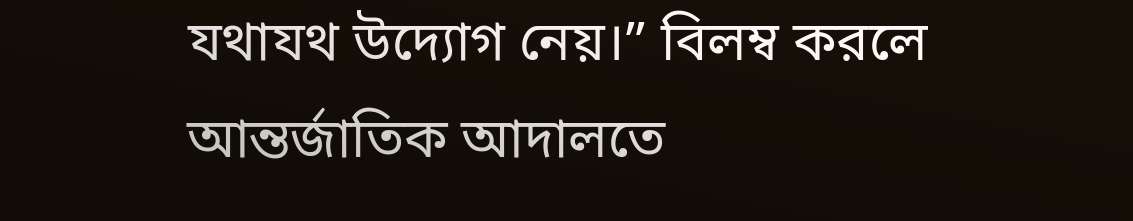যথাযথ উদ্যোগ নেয়।” বিলম্ব করলে আন্তর্জাতিক আদালতে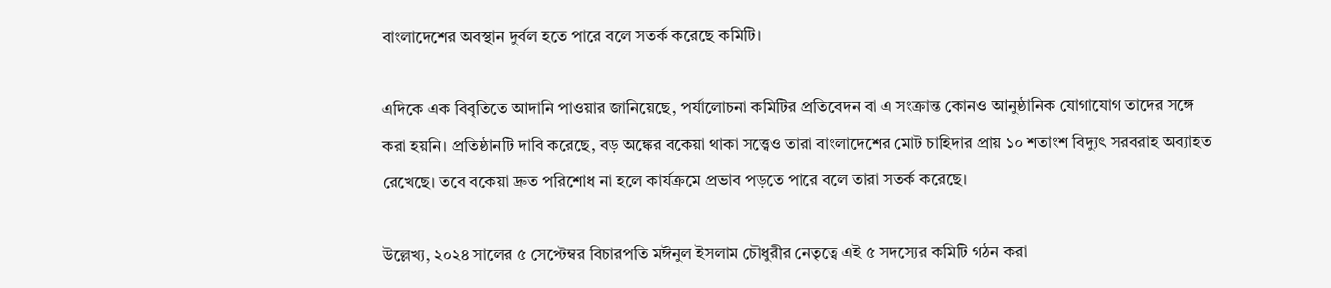বাংলাদেশের অবস্থান দুর্বল হতে পারে বলে সতর্ক করেছে কমিটি।

এদিকে এক বিবৃতিতে আদানি পাওয়ার জানিয়েছে, পর্যালোচনা কমিটির প্রতিবেদন বা এ সংক্রান্ত কোনও আনুষ্ঠানিক যোগাযোগ তাদের সঙ্গে করা হয়নি। প্রতিষ্ঠানটি দাবি করেছে, বড় অঙ্কের বকেয়া থাকা সত্ত্বেও তারা বাংলাদেশের মোট চাহিদার প্রায় ১০ শতাংশ বিদ্যুৎ সরবরাহ অব্যাহত রেখেছে। তবে বকেয়া দ্রুত পরিশোধ না হলে কার্যক্রমে প্রভাব পড়তে পারে বলে তারা সতর্ক করেছে।

উল্লেখ্য, ২০২৪ সালের ৫ সেপ্টেম্বর বিচারপতি মঈনুল ইসলাম চৌধুরীর নেতৃত্বে এই ৫ সদস্যের কমিটি গঠন করা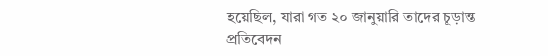হয়েছিল, যারা গত ২০ জানুয়ারি তাদের চূড়ান্ত প্রতিবেদন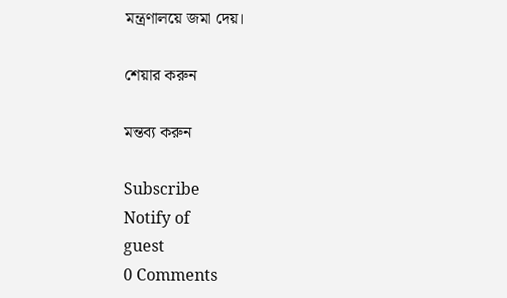মন্ত্রণালয়ে জমা দেয়।

শেয়ার করুন

মন্তব্য করুন

Subscribe
Notify of
guest
0 Comments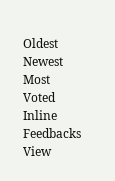Oldest
Newest Most Voted
Inline Feedbacks
View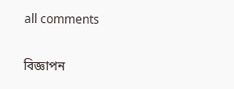all comments

বিজ্ঞাপন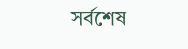সর্বশেষ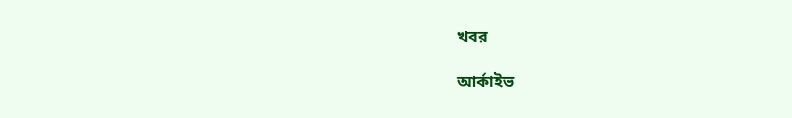খবর

আর্কাইভ